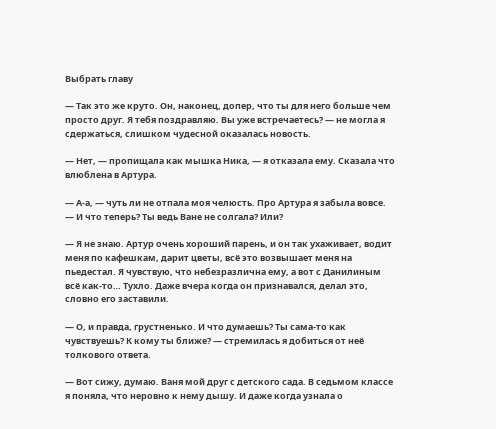Выбрать главу

— Так это же круто. Он, наконец, допер, что ты для него больше чем просто друг. Я тебя поздравляю. Вы уже встречаетесь? — не могла я сдержаться, слишком чудесной оказалась новость.

— Нет, — пропищала как мышка Ника, — я отказала ему. Сказала что влюблена в Артура.

— А-а, — чуть ли не отпала моя челюсть. Про Артура я забыла вовсе. — И что теперь? Ты ведь Ване не солгала? Или?

— Я не знаю. Артур очень хороший парень, и он так ухаживает, водит меня по кафешкам, дарит цветы, всё это возвышает меня на пьедестал. Я чувствую, что небезразлична ему, а вот с Данилиным всё как-то… Тухло. Даже вчера когда он признавался, делал это, словно его заставили.

— О, и правда, грустненько. И что думаешь? Ты сама-то как чувствуешь? К кому ты ближе? — стремилась я добиться от неё толкового ответа.

— Вот сижу, думаю. Ваня мой друг с детского сада. В седьмом классе я поняла, что неровно к нему дышу. И даже когда узнала о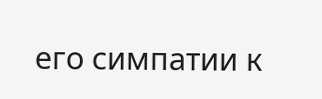его симпатии к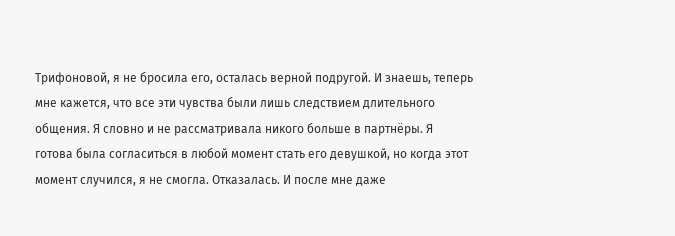Трифоновой, я не бросила его, осталась верной подругой. И знаешь, теперь мне кажется, что все эти чувства были лишь следствием длительного общения. Я словно и не рассматривала никого больше в партнёры. Я готова была согласиться в любой момент стать его девушкой, но когда этот момент случился, я не смогла. Отказалась. И после мне даже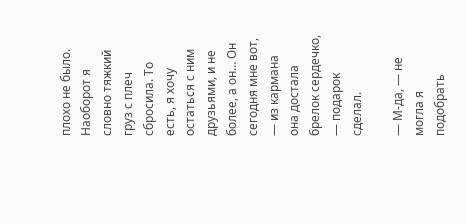плохо не было. Наоборот я словно тяжкий груз с плеч сбросила. То есть, я хочу остаться с ним друзьями, и не более, а он… Он сегодня мне вот, — из кармана она достала брелок сердечко, — подарок сделал.

— М-да, — не могла я подобрать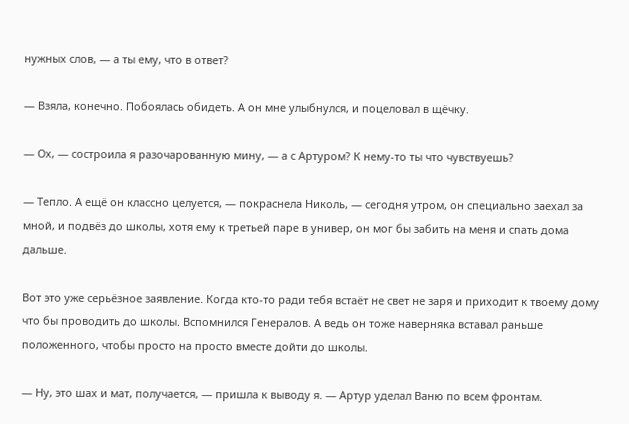нужных слов, — а ты ему, что в ответ?

— Взяла, конечно. Побоялась обидеть. А он мне улыбнулся, и поцеловал в щёчку.

— Ох, — состроила я разочарованную мину, — а с Артуром? К нему-то ты что чувствуешь?

— Тепло. А ещё он классно целуется, — покраснела Николь, — сегодня утром, он специально заехал за мной, и подвёз до школы, хотя ему к третьей паре в универ, он мог бы забить на меня и спать дома дальше.

Вот это уже серьёзное заявление. Когда кто-то ради тебя встаёт не свет не заря и приходит к твоему дому что бы проводить до школы. Вспомнился Генералов. А ведь он тоже наверняка вставал раньше положенного, чтобы просто на просто вместе дойти до школы.

— Ну, это шах и мат, получается, — пришла к выводу я. — Артур уделал Ваню по всем фронтам.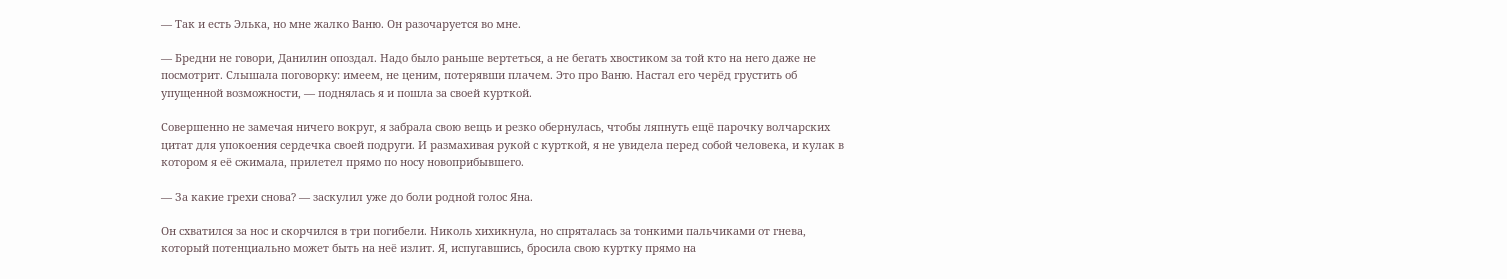— Так и есть Элька, но мне жалко Ваню. Он разочаруется во мне.

— Бредни не говори, Данилин опоздал. Надо было раньше вертеться, а не бегать хвостиком за той кто на него даже не посмотрит. Слышала поговорку: имеем, не ценим, потерявши плачем. Это про Ваню. Настал его черёд грустить об упущенной возможности, — поднялась я и пошла за своей курткой.

Совершенно не замечая ничего вокруг, я забрала свою вещь и резко обернулась, чтобы ляпнуть ещё парочку волчарских цитат для упокоения сердечка своей подруги. И размахивая рукой с курткой, я не увидела перед собой человека, и кулак в котором я её сжимала, прилетел прямо по носу новоприбывшего.

— За какие грехи снова? — заскулил уже до боли родной голос Яна.

Он схватился за нос и скорчился в три погибели. Николь хихикнула, но спряталась за тонкими пальчиками от гнева, который потенциально может быть на неё излит. Я, испугавшись, бросила свою куртку прямо на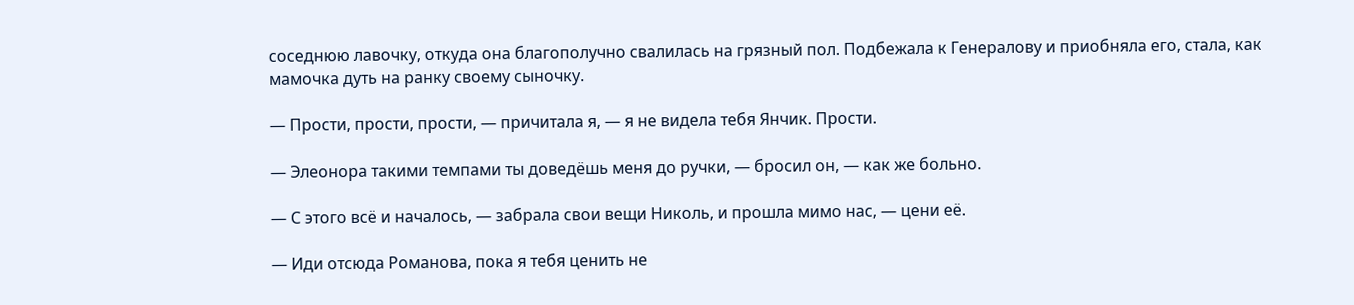соседнюю лавочку, откуда она благополучно свалилась на грязный пол. Подбежала к Генералову и приобняла его, стала, как мамочка дуть на ранку своему сыночку.

— Прости, прости, прости, — причитала я, — я не видела тебя Янчик. Прости.

— Элеонора такими темпами ты доведёшь меня до ручки, — бросил он, — как же больно.

— С этого всё и началось, — забрала свои вещи Николь, и прошла мимо нас, — цени её.

— Иди отсюда Романова, пока я тебя ценить не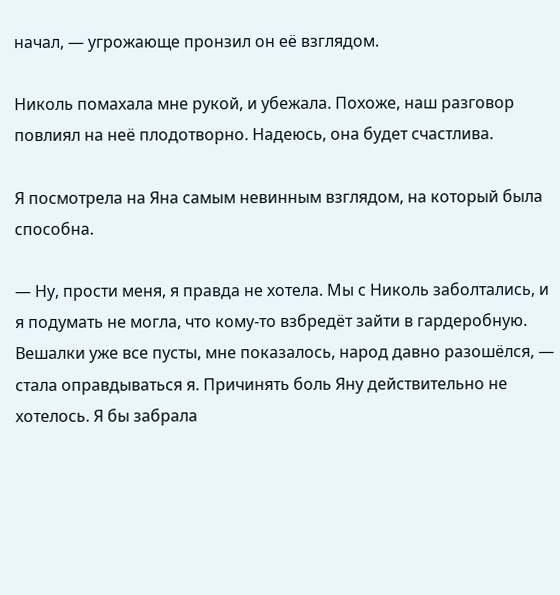начал, — угрожающе пронзил он её взглядом.

Николь помахала мне рукой, и убежала. Похоже, наш разговор повлиял на неё плодотворно. Надеюсь, она будет счастлива.

Я посмотрела на Яна самым невинным взглядом, на который была способна.

— Ну, прости меня, я правда не хотела. Мы с Николь заболтались, и я подумать не могла, что кому-то взбредёт зайти в гардеробную. Вешалки уже все пусты, мне показалось, народ давно разошёлся, — стала оправдываться я. Причинять боль Яну действительно не хотелось. Я бы забрала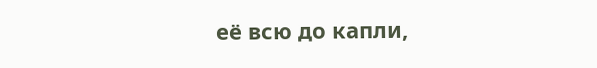её всю до капли,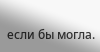если бы могла.